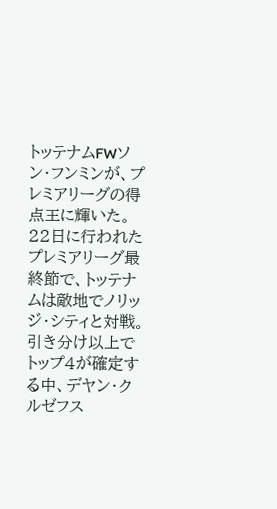トッテナムFWソン・フンミンが、プレミアリーグの得点王に輝いた。
22日に行われたプレミアリーグ最終節で、トッテナムは敵地でノリッジ・シティと対戦。引き分け以上でトップ4が確定する中、デヤン・クルゼフス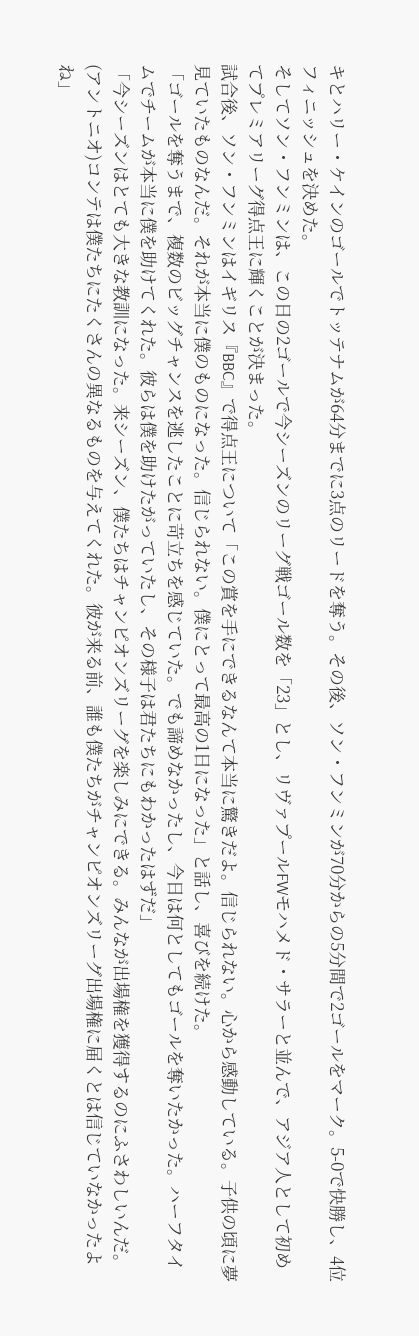キとハリー・ケインのゴールでトッテナムが64分までに3点のリードを奪う。その後、ソン・フンミンが70分からの5分間で2ゴールをマーク。5-0で快勝し、4位フィニッシュを決めた。
そしてソン・フンミンは、この日の2ゴールで今シーズンのリーグ戦ゴール数を「23」とし、リヴァプールFWモハメド・サラーと並んで、アジア人として初めてプレミアリーグ得点王に輝くことが決まった。
試合後、ソン・フンミンはイギリス『BBC』で得点王について「この賞を手にできるなんて本当に驚きだよ。信じられない。心から感動している。子供の頃に夢見ていたものなんだ。それが本当に僕のものになった。信じられない。僕にとって最高の1日になった」と話し、喜びを続けた。
「ゴールを奪うまで、複数のビッグチャンスを逃したことに苛立ちを感じていた。でも諦めなかったし、今日は何としてもゴールを奪いたかった。ハーフタイムでチームが本当に僕を助けてくれた。彼らは僕を助けたがっていたし、その様子は君たちにもわかったはずだ」
「今シーズンはとても大きな教訓になった。来シーズン、僕たちはチャンピオンズリーグを楽しみにできる。みんなが出場権を獲得するのにふさわしいんだ。(アントニオ)コンテは僕たちにたくさんの異なるものを与えてくれた。彼が来る前、誰も僕たちがチャンピオンズリーグ出場権に届くとは信じていなかったよね」